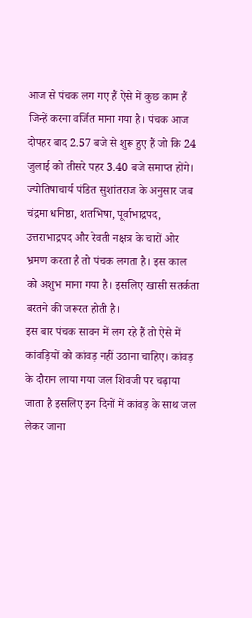आज से पंचक लग गए हैं ऐसे में कुछ काम हैं जिन्हें करना वर्जित माना गया है। पंचक आज दोपहर बाद 2.57 बजे से शुरू हुए हैं जो कि 24 जुलाई को तीसरे पहर 3.40 बजे समाप्त होंगे।
ज्योतिषाचार्य पंडित सुशांतराज के अनुसार जब चंद्रमा धनिष्ठा, शतभिषा, पूर्वाभाद्रपद, उत्तराभाद्रपद और रेवती नक्षत्र के चारों ओर भ्रमण करता है तो पंचक लगता है। इस काल को अशुभ माना गया है। इसलिए खासी सतर्कता बरतने की जरूरत होती है।
इस बार पंचक सावन में लग रहे हैं तो ऐसे में कांवड़ियों को कांवड़ नहीं उठाना चाहिए। कांवड़ के दौरान लाया गया जल शिवजी पर चढ़ाया जाता है इसलिए इन दिनों में कांवड़ के साथ जल लेकर जाना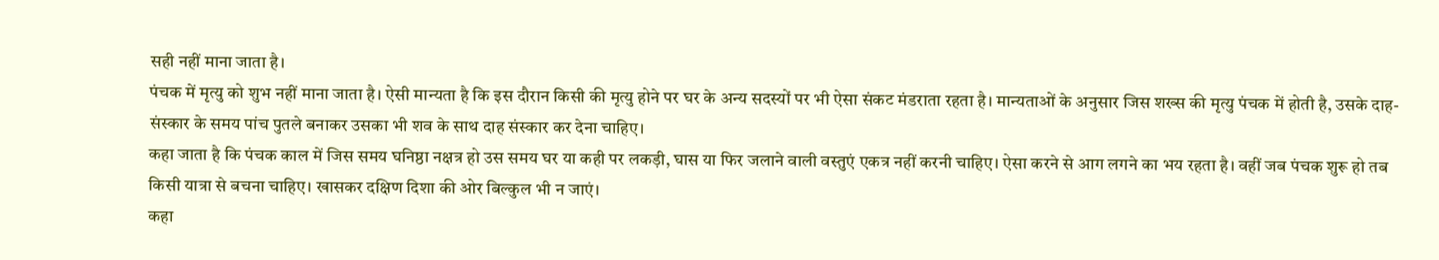सही नहीं माना जाता है।
पंचक में मृत्यु को शुभ नहीं माना जाता है। ऐसी मान्यता है कि इस दौरान किसी की मृत्यु होने पर घर के अन्य सदस्यों पर भी ऐसा संकट मंडराता रहता है। मान्यताओं के अनुसार जिस शख्स की मृत्यु पंचक में होती है, उसके दाह-संस्कार के समय पांच पुतले बनाकर उसका भी शव के साथ दाह संस्कार कर देना चाहिए।
कहा जाता है कि पंचक काल में जिस समय घनिष्ठा नक्षत्र हो उस समय घर या कही पर लकड़ी, घास या फिर जलाने वाली वस्तुएं एकत्र नहीं करनी चाहिए। ऐसा करने से आग लगने का भय रहता है। वहीं जब पंचक शुरू हो तब किसी यात्रा से बचना चाहिए। खासकर दक्षिण दिशा की ओर बिल्कुल भी न जाएं।
कहा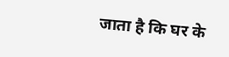जाता है कि घर के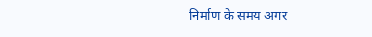निर्माण के समय अगर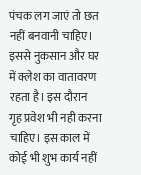पंचक लग जाएं तो छत नहीं बनवानी चाहिए। इससे नुकसान और घर में क्लेश का वातावरण रहता है। इस दौरान गृह प्रवेश भी नही करना चाहिए। इस काल में कोई भी शुभ कार्य नहीं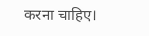करना चाहिए।